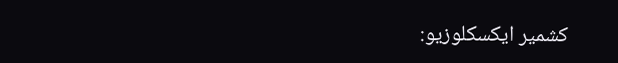کشمیر ایکسکلوزیو: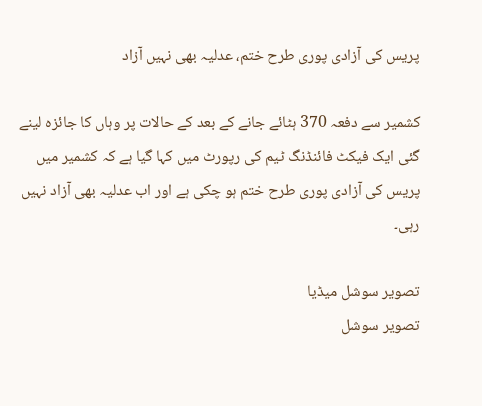پریس کی آزادی پوری طرح ختم، عدلیہ بھی نہیں آزاد

کشمیر سے دفعہ 370 ہٹائے جانے کے بعد کے حالات پر وہاں کا جائزہ لینے گئی ایک فیکٹ فائنڈنگ ٹیم کی رپورٹ میں کہا گیا ہے کہ کشمیر میں پریس کی آزادی پوری طرح ختم ہو چکی ہے اور اب عدلیہ بھی آزاد نہیں رہی۔

تصویر سوشل میڈیا
تصویر سوشل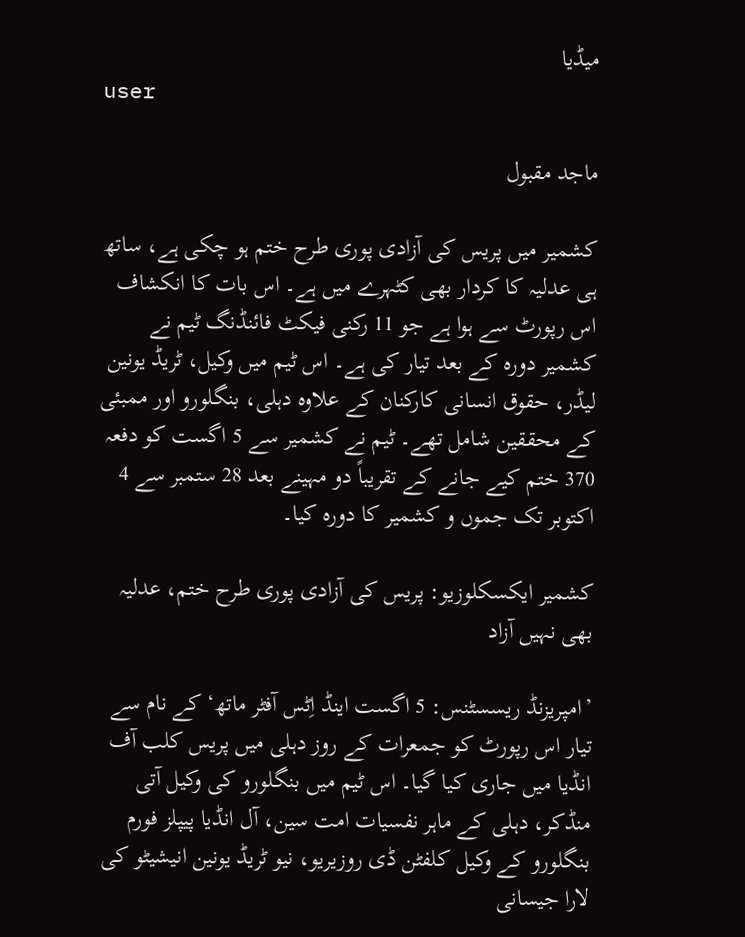میڈیا
user

ماجد مقبول

کشمیر میں پریس کی آزادی پوری طرح ختم ہو چکی ہے، ساتھ ہی عدلیہ کا کردار بھی کٹہرے میں ہے۔ اس بات کا انکشاف اس رپورٹ سے ہوا ہے جو 11 رکنی فیکٹ فائنڈنگ ٹیم نے کشمیر دورہ کے بعد تیار کی ہے۔ اس ٹیم میں وکیل، ٹریڈ یونین لیڈر، حقوق انسانی کارکنان کے علاوہ دہلی، بنگلورو اور ممبئی کے محققین شامل تھے۔ ٹیم نے کشمیر سے 5 اگست کو دفعہ 370 ختم کیے جانے کے تقریباً دو مہینے بعد 28 ستمبر سے 4 اکتوبر تک جموں و کشمیر کا دورہ کیا۔

کشمیر ایکسکلوزیو: پریس کی آزادی پوری طرح ختم، عدلیہ بھی نہیں آزاد

’امپریزنڈ ریسسٹنس: 5 اگست اینڈ اِٹس آفٹر ماتھ‘ کے نام سے تیار اس رپورٹ کو جمعرات کے روز دہلی میں پریس کلب آف انڈیا میں جاری کیا گیا۔ اس ٹیم میں بنگلورو کی وکیل آتی منڈکر، دہلی کے ماہر نفسیات امت سین، آل انڈیا پیپلز فورم بنگلورو کے وکیل کلفٹن ڈی روزیریو، نیو ٹریڈ یونین انیشیٹو کی لارا جیسانی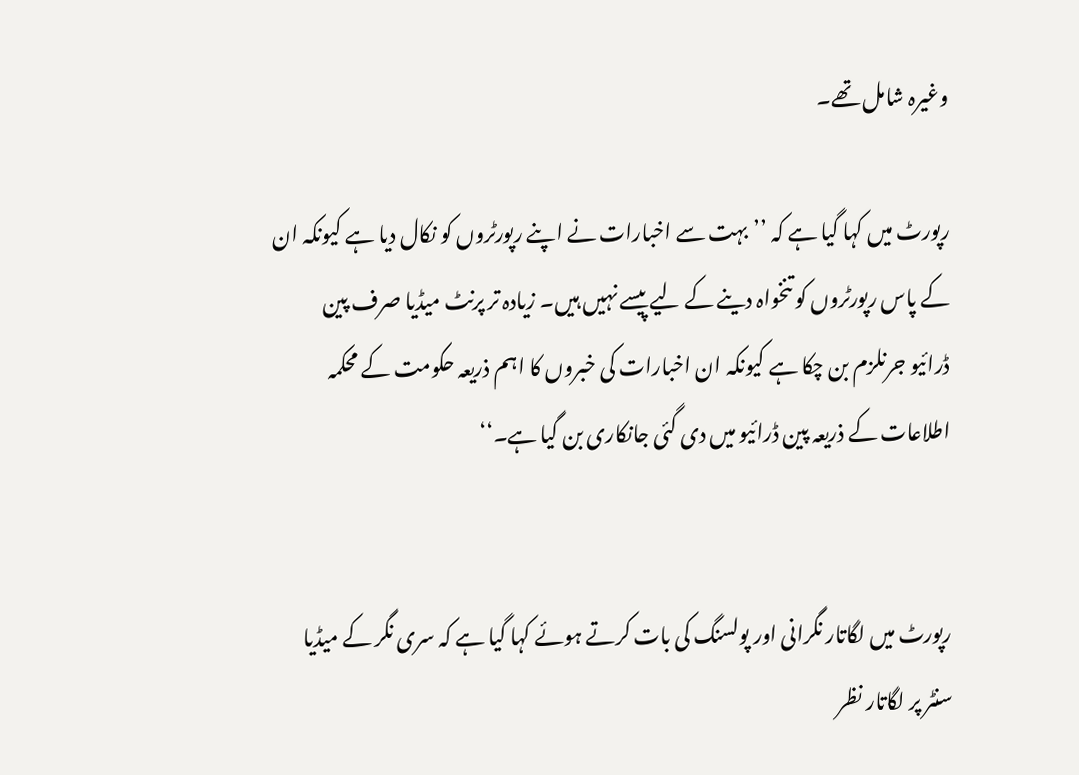وغیرہ شامل تھے۔

رپورٹ میں کہا گیا ہے کہ ’’بہت سے اخبارات نے اپنے رپورٹروں کو نکال دیا ہے کیونکہ ان کے پاس رپورٹروں کو تنخواہ دینے کے لیے پیسے نہیں ہیں۔ زیادہ تر پرنٹ میڈیا صرف پین ڈرائیو جرنلزم بن چکا ہے کیونکہ ان اخبارات کی خبروں کا اہم ذریعہ حکومت کے محکمہ اطلاعات کے ذریعہ پین ڈرائیو میں دی گئی جانکاری بن گیا ہے۔‘‘


رپورٹ میں لگاتار نگرانی اور پولسنگ کی بات کرتے ہوئے کہا گیا ہے کہ سری نگر کے میڈیا سنٹر پر لگاتار نظر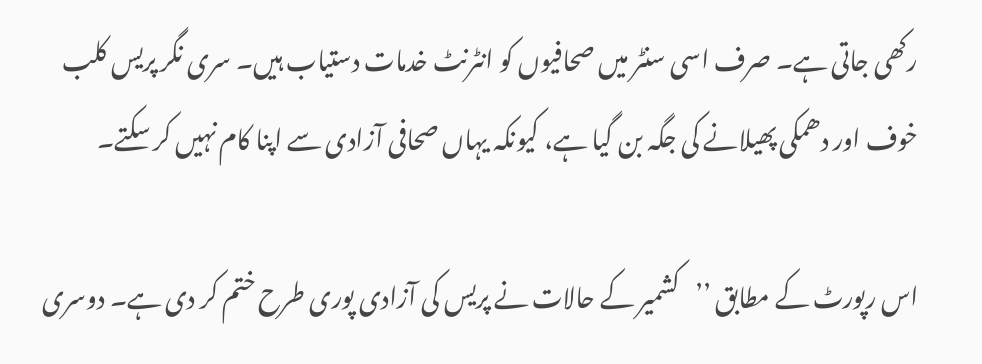رکھی جاتی ہے۔ صرف اسی سنٹر میں صحافیوں کو انٹرنٹ خدمات دستیاب ہیں۔ سری نگر پریس کلب خوف اور دھمکی پھیلانے کی جگہ بن گیا ہے، کیونکہ یہاں صحافی آزادی سے اپنا کام نہیں کر سکتے۔

اس رپورٹ کے مطابق ’’کشمیر کے حالات نے پریس کی آزادی پوری طرح ختم کر دی ہے۔ دوسری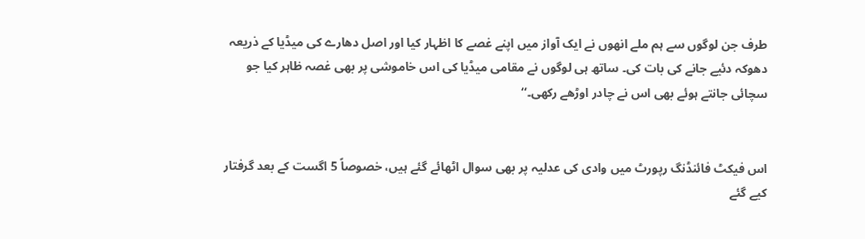طرف جن لوگوں سے ہم ملے انھوں نے ایک آواز میں اپنے غصے کا اظہار کیا اور اصل دھارے کی میڈیا کے ذریعہ دھوکہ دئیے جانے کی بات کی۔ ساتھ ہی لوگوں نے مقامی میڈیا کی اس خاموشی پر بھی غصہ ظاہر کیا جو سچائی جانتے ہوئے بھی اس نے چادر اوڑھے رکھی۔‘‘


اس فیکٹ فائنڈنگ رپورٹ میں وادی کی عدلیہ پر بھی سوال اٹھائے گئے ہیں، خصوصاً 5 اگست کے بعد گرفتار کیے گئے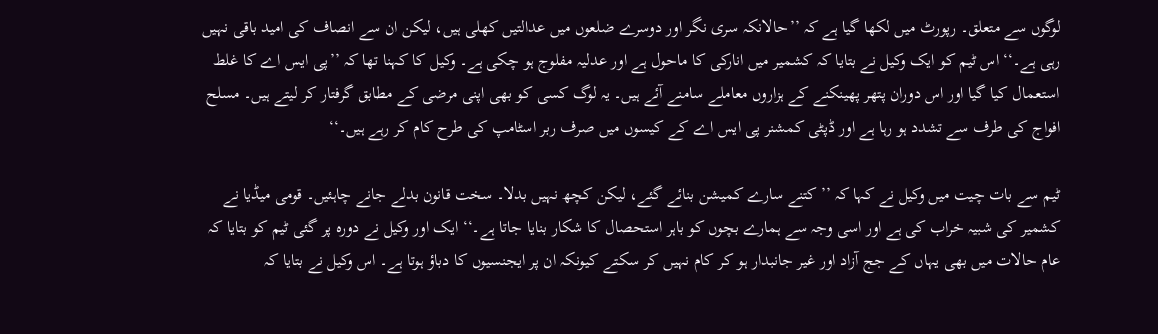لوگوں سے متعلق۔ رپورٹ میں لکھا گیا ہے کہ ’’حالانکہ سری نگر اور دوسرے ضلعوں میں عدالتیں کھلی ہیں، لیکن ان سے انصاف کی امید باقی نہیں رہی ہے۔‘‘ اس ٹیم کو ایک وکیل نے بتایا کہ کشمیر میں انارکی کا ماحول ہے اور عدلیہ مفلوج ہو چکی ہے۔ وکیل کا کہنا تھا کہ ’’پی ایس اے کا غلط استعمال کیا گیا اور اس دوران پتھر پھینکنے کے ہزاروں معاملے سامنے آئے ہیں۔ یہ لوگ کسی کو بھی اپنی مرضی کے مطابق گرفتار کر لیتے ہیں۔ مسلح افواج کی طرف سے تشدد ہو رہا ہے اور ڈپٹی کمشنر پی ایس اے کے کیسوں میں صرف ربر اسٹامپ کی طرح کام کر رہے ہیں۔‘‘

ٹیم سے بات چیت میں وکیل نے کہا کہ ’’کتنے سارے کمیشن بنائے گئے، لیکن کچھ نہیں بدلا۔ سخت قانون بدلے جانے چاہئیں۔ قومی میڈیا نے کشمیر کی شبیہ خراب کی ہے اور اسی وجہ سے ہمارے بچوں کو باہر استحصال کا شکار بنایا جاتا ہے۔‘‘ ایک اور وکیل نے دورہ پر گئی ٹیم کو بتایا کہ عام حالات میں بھی یہاں کے جج آزاد اور غیر جانبدار ہو کر کام نہیں کر سکتے کیونکہ ان پر ایجنسیوں کا دباؤ ہوتا ہے۔ اس وکیل نے بتایا کہ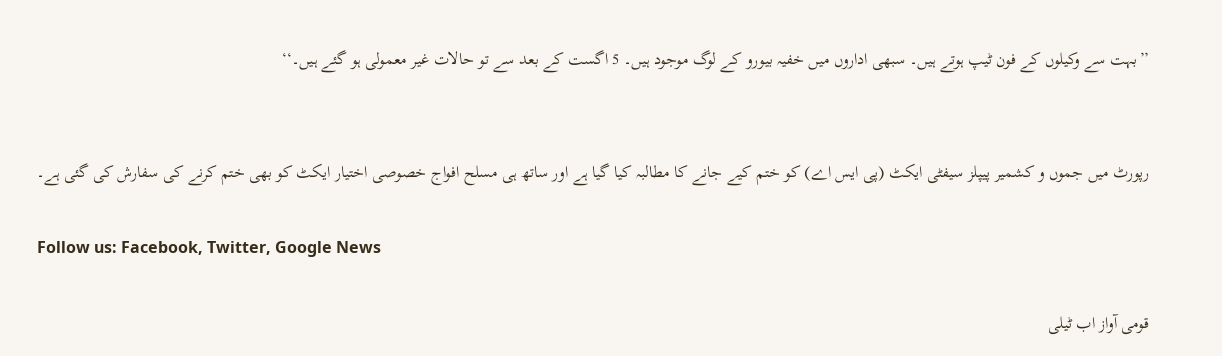’’بہت سے وکیلوں کے فون ٹیپ ہوتے ہیں۔ سبھی اداروں میں خفیہ بیورو کے لوگ موجود ہیں۔ 5 اگست کے بعد سے تو حالات غیر معمولی ہو گئے ہیں۔‘‘


رپورٹ میں جموں و کشمیر پیپلز سیفٹی ایکٹ (پی ایس اے) کو ختم کیے جانے کا مطالبہ کیا گیا ہے اور ساتھ ہی مسلح افواج خصوصی اختیار ایکٹ کو بھی ختم کرنے کی سفارش کی گئی ہے۔

Follow us: Facebook, Twitter, Google News

قومی آواز اب ٹیلی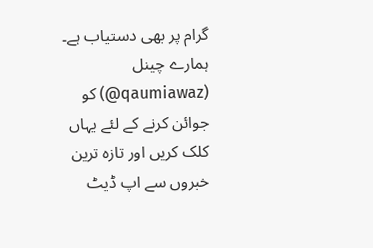گرام پر بھی دستیاب ہے۔ ہمارے چینل (qaumiawaz@) کو جوائن کرنے کے لئے یہاں کلک کریں اور تازہ ترین خبروں سے اپ ڈیٹ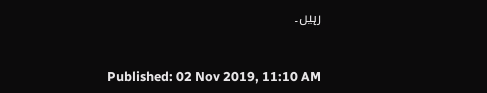رہیں۔


Published: 02 Nov 2019, 11:10 AM